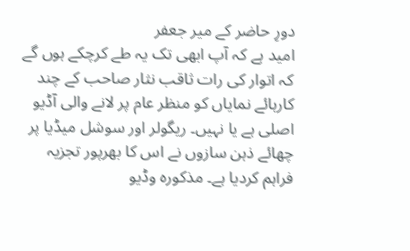دورِ حاضر کے میر جعفر
امید ہے کہ آپ ابھی تک یہ طے کرچکے ہوں گے کہ اتوار کی رات ثاقب نثار صاحب کے چند کارہائے نمایاں کو منظر عام پر لانے والی آڈیو اصلی ہے یا نہیں۔ ریگولر اور سوشل میڈیا پر چھائے ذہن سازوں نے اس کا بھرپور تجزیہ فراہم کردیا ہے۔ مذکورہ وڈیو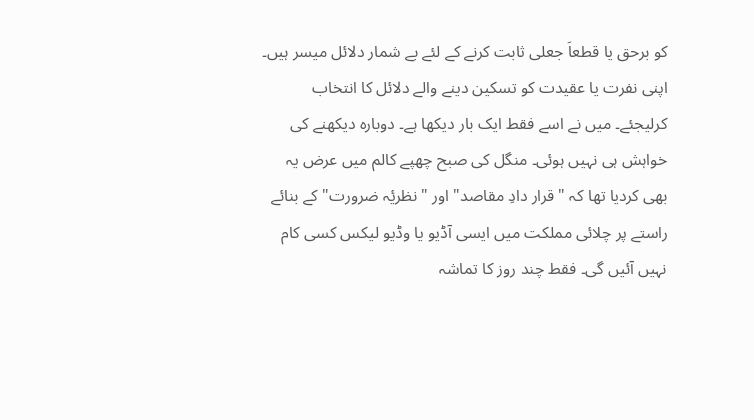کو برحق یا قطعاَ جعلی ثابت کرنے کے لئے بے شمار دلائل میسر ہیں۔ اپنی نفرت یا عقیدت کو تسکین دینے والے دلائل کا انتخاب کرلیجئے۔ میں نے اسے فقط ایک بار دیکھا ہے۔ دوبارہ دیکھنے کی خواہش ہی نہیں ہوئی۔ منگل کی صبح چھپے کالم میں عرض یہ بھی کردیا تھا کہ "قرار دادِ مقاصد" اور "نظریٔہ ضرورت" کے بنائے راستے پر چلائی مملکت میں ایسی آڈیو یا وڈیو لیکس کسی کام نہیں آئیں گی۔ فقط چند روز کا تماشہ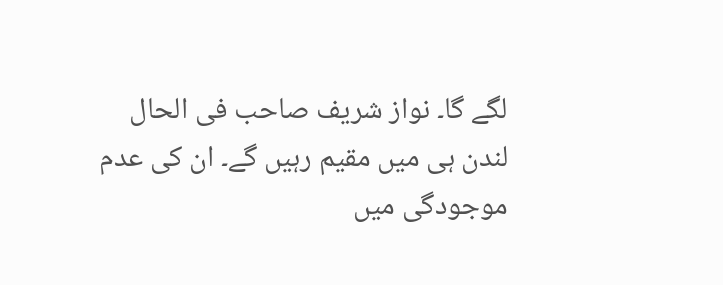لگے گا۔ نواز شریف صاحب فی الحال لندن ہی میں مقیم رہیں گے۔ ان کی عدم موجودگی میں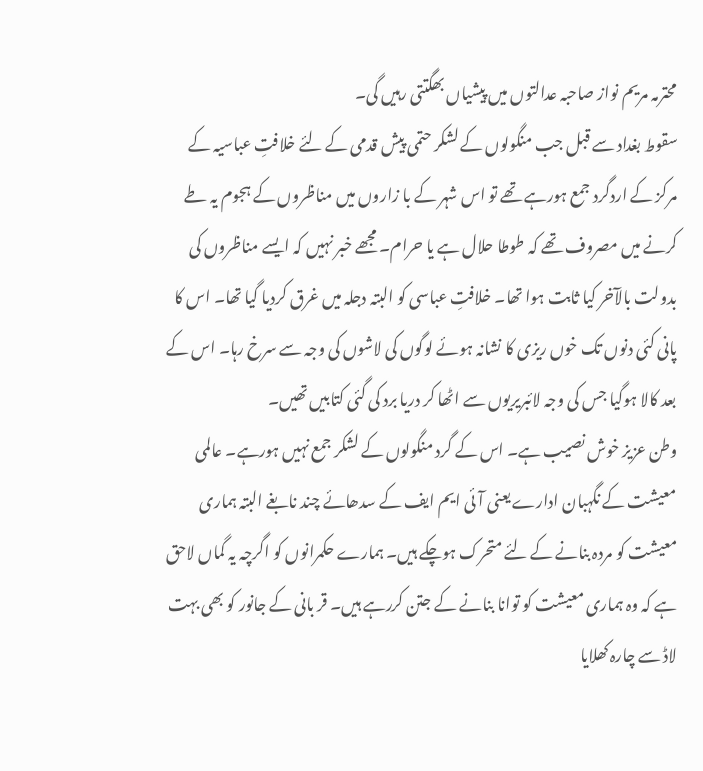محترمہ مریم نواز صاحبہ عدالتوں میں پیشیاں بھگتتی رہیں گی۔
سقوط بغداد سے قبل جب منگولوں کے لشکر حتمی پیش قدمی کے لئے خلافتِ عباسیہ کے مرکز کے اردگرد جمع ہورہے تھے تو اس شہر کے با زاروں میں مناظروں کے ہجوم یہ طے کرنے میں مصروف تھے کہ طوطا حلال ہے یا حرام۔ مجھے خبر نہیں کہ ایسے مناظروں کی بدولت بالآخر کیا ثابت ہوا تھا۔ خلافتِ عباسی کو البتہ دجلہ میں غرق کردیا گیا تھا۔ اس کا پانی کئی دنوں تک خوں ریزی کا نشانہ ہوئے لوگوں کی لاشوں کی وجہ سے سرخ رہا۔ اس کے بعد کالا ہوگیا جس کی وجہ لائبریریوں سے اٹھا کر دریا برد کی گئی کتابیں تھیں۔
وطن عزیز خوش نصیب ہے۔ اس کے گرد منگولوں کے لشکر جمع نہیں ہورہے۔ عالمی معیشت کے نگہبان ادارے یعنی آئی ایم ایف کے سدھائے چند نابغے البتہ ہماری معیشت کو مردہ بنانے کے لئے متحرک ہوچکے ہیں۔ ہمارے حکمرانوں کو اگرچہ یہ گماں لاحق ہے کہ وہ ہماری معیشت کو توانا بنانے کے جتن کررہے ہیں۔ قر بانی کے جانور کو بھی بہت لاڈ سے چارہ کھلایا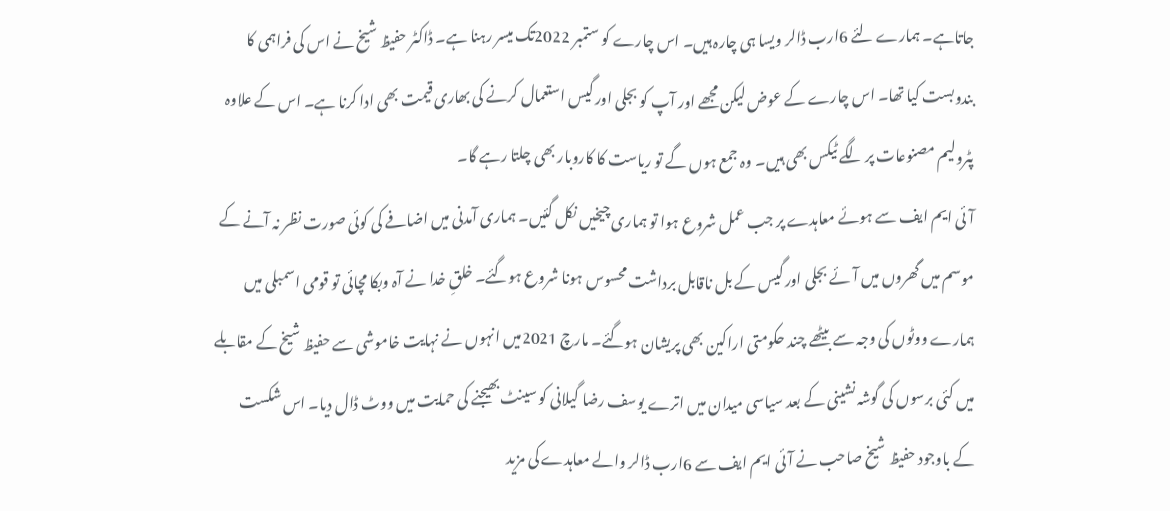جاتاہے۔ ہمارے لئے 6ارب ڈالر ویسا ہی چارہ ہیں۔ اس چارے کو ستمبر 2022تک میسر رہنا ہے۔ ڈاکٹر حفیظ شیخ نے اس کی فراہمی کا بندوبست کیا تھا۔ اس چارے کے عوض لیکن مجھے اور آپ کو بجلی اور گیس استعمال کرنے کی بھاری قیمت بھی ادا کرنا ہے۔ اس کے علاوہ پٹرولیم مصنوعات پر لگے ٹیکس بھی ہیں۔ وہ جمع ہوں گے تو ریاست کا کاروبار بھی چلتا رہے گا۔
آئی ایم ایف سے ہوئے معاہدے پر جب عمل شروع ہوا تو ہماری چیخیں نکل گئیں۔ ہماری آمدنی میں اضافے کی کوئی صورت نظر نہ آنے کے موسم میں گھروں میں آئے بجلی اور گیس کے بل ناقابل برداشت محسوس ہونا شروع ہوگئے۔ خلقِ خدا نے آہ وبکا مچائی تو قومی اسمبلی میں ہمارے ووٹوں کی وجہ سے بیٹھے چند حکومتی اراکین بھی پریشان ہوگئے۔ مارچ 2021میں انہوں نے نہایت خاموشی سے حفیظ شیخ کے مقابلے میں کئی برسوں کی گوشہ نشینی کے بعد سیاسی میدان میں اترے یوسف رضا گیلانی کو سینٹ بھیجنے کی حمایت میں ووٹ ڈال دیا۔ اس شکست کے باوجود حفیظ شیخ صاحب نے آئی ایم ایف سے 6ارب ڈالر والے معاہدے کی مزید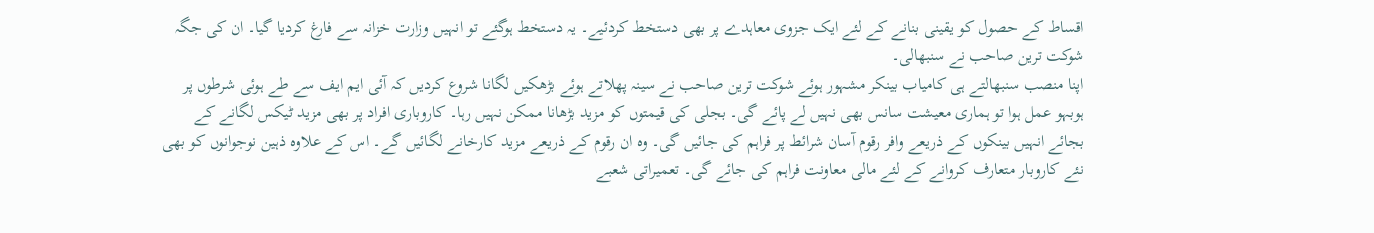اقساط کے حصول کو یقینی بنانے کے لئے ایک جزوی معاہدے پر بھی دستخط کردئیے۔ یہ دستخط ہوگئے تو انہیں وزارت خزانہ سے فارغ کردیا گیا۔ ان کی جگہ شوکت ترین صاحب نے سنبھالی۔
اپنا منصب سنبھالتے ہی کامیاب بینکر مشہور ہوئے شوکت ترین صاحب نے سینہ پھلاتے ہوئے بڑھکیں لگانا شروع کردیں کہ آئی ایم ایف سے طے ہوئی شرطوں پر ہوبہو عمل ہوا تو ہماری معیشت سانس بھی نہیں لے پائے گی۔ بجلی کی قیمتوں کو مزید بڑھانا ممکن نہیں رہا۔ کاروباری افراد پر بھی مزید ٹیکس لگانے کے بجائے انہیں بینکوں کے ذریعے وافر رقوم آسان شرائط پر فراہم کی جائیں گی۔ وہ ان رقوم کے ذریعے مزید کارخانے لگائیں گے۔ اس کے علاوہ ذہین نوجوانوں کو بھی نئے کاروبار متعارف کروانے کے لئے مالی معاونت فراہم کی جائے گی۔ تعمیراتی شعبے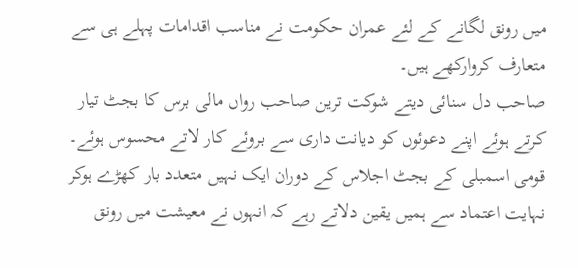میں رونق لگانے کے لئے عمران حکومت نے مناسب اقدامات پہلے ہی سے متعارف کروارکھے ہیں۔
صاحب دل سنائی دیتے شوکت ترین صاحب رواں مالی برس کا بجٹ تیار کرتے ہوئے اپنے دعوئوں کو دیانت داری سے بروئے کار لاتے محسوس ہوئے۔ قومی اسمبلی کے بجٹ اجلاس کے دوران ایک نہیں متعدد بار کھڑے ہوکر نہایت اعتماد سے ہمیں یقین دلاتے رہے کہ انہوں نے معیشت میں رونق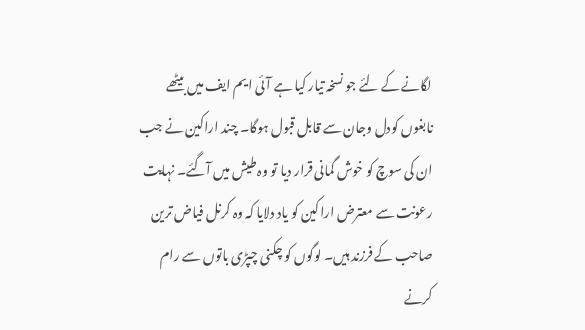لگانے کے لئے جو نسخہ تیار کیا ہے آئی ایم ایف میں بیٹھے نابغوں کودل وجان سے قابل قبول ہوگا۔ چند اراکین نے جب ان کی سوچ کو خوش گمانی قرار دیا تو وہ طیش میں آگئے۔ نہایت رعونت سے معترض اراکین کو یاد دلایا کہ وہ کرنل فیاض ترین صاحب کے فرزند ہیں۔ لوگوں کو چکنی چپڑی باتوں سے رام کرنے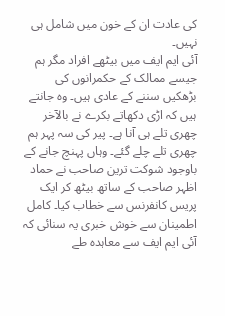کی عادت ان کے خون میں شامل ہی نہیں۔
آئی ایم ایف میں بیٹھے افراد مگر ہم جیسے ممالک کے حکمرانوں کی بڑھکیں سننے کے عادی ہیں۔ وہ جانتے ہیں کہ اڑی دکھاتے بکرے نے بالآخر چھری تلے ہی آنا ہے۔ پیر کی سہ پہر ہم چھری تلے چلے گئے۔ وہاں پہنچ جانے کے باوجود شوکت ترین صاحب نے حماد اظہر صاحب کے ساتھ بیٹھ کر ایک پریس کانفرنس سے خطاب کیا۔ کامل اطمینان سے خوش خبری یہ سنائی کہ آئی ایم ایف سے معاہدہ طے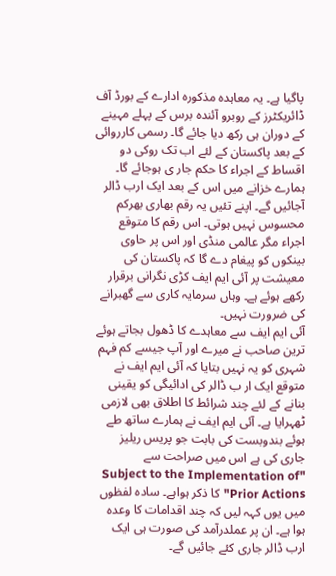پاگیا ہے۔ یہ معاہدہ مذکورہ ادارے کے بورڈ آف ڈائریکٹرز کے روبرو آئندہ برس کے پہلے مہینے کے دوران ہی رکھ دیا جائے گا۔ رسمی کارروائی کے بعد پاکستان کے لئے اب تک روکی دو اقساط کے اجراء کا حکم جار ی ہوجائے گا۔ ہمارے خزانے میں اس کے بعد ایک ارب ڈالر آجائیں گے۔ اپنے تئیں یہ رقم بھاری بھرکم محسوس نہیں ہوتی۔ اس رقم کا متوقع اجراء مگر عالمی منڈی اور اس پر حاوی بینکوں کو پیغام دے گا کہ پاکستان کی معیشت پر آئی ایم ایف کڑی نگرانی برقرار رکھے ہوئے ہے۔ وہاں سرمایہ کاری سے گھبرانے کی ضرورت نہیں۔
آئی ایم ایف سے معاہدے کا ڈھول بجاتے ہوئے ترین صاحب نے میرے اور آپ جیسے کم فہم شہری کو یہ نہیں بتایا کہ آئی ایم ایف نے متوقع ایک ار ب ڈالر کی ادائیگی کو یقینی بنانے کے لئے چند شرائط کا اطلاق بھی لازمی ٹھہرایا ہے۔ آئی ایم ایف نے ہمارے ساتھ طے ہوئے بندوبست کی بابت جو پریس ریلیز جاری کی ہے اس میں صراحت سے "Subject to the Implementation of Prior Actions"کا ذکر ہواہے۔ سادہ لفظوں میں یوں کہہ لیں کہ چند اقدامات کا وعدہ ہوا ہے۔ ان پر عملدرآمد کی صورت ہی ایک ارب ڈالر جاری کئے جائیں گے۔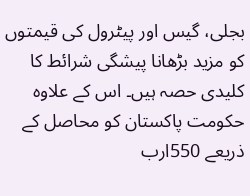بجلی، گیس اور پیٹرول کی قیمتوں کو مزید بڑھانا پیشگی شرائط کا کلیدی حصہ ہیں۔ اس کے علاوہ حکومت پاکستان کو محاصل کے ذریعے 550ارب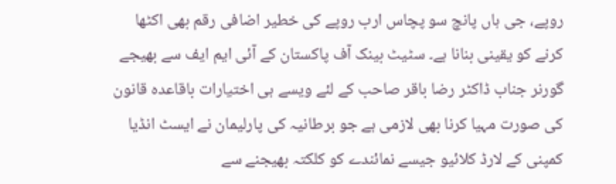روپے، جی ہاں پانچ سو پچاس ارب روپے کی خطیر اضافی رقم بھی اکٹھا کرنے کو یقینی بنانا ہے۔ سٹیٹ بینک آف پاکستان کے آئی ایم ایف سے بھیجے گورنر جناب ڈاکٹر رضا باقر صاحب کے لئے ویسے ہی اختیارات باقاعدہ قانون کی صورت مہیا کرنا بھی لازمی ہے جو برطانیہ کی پارلیمان نے ایسٹ انڈیا کمپنی کے لارڈ کلائیو جیسے نمائندے کو کلکتہ بھیجنے سے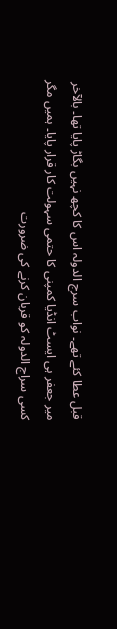قبل عطا کئے تھے۔ نواب سرج الدولہ اس کا کچھ نہیں بگاڑ پایا تھا۔ بالآخر میر جعفر ہی ایسٹ انڈیا کمپنی کا حتمی سہولت کار قرار پایا۔ ہمیں مگر کسی سراج الدولہ کو قربان کرنے کی ضرورت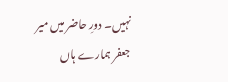نہیں۔ دورِ حاضر میں میر جعفر ہمارے ہاں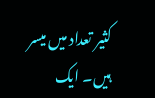کثیر تعداد میں میسر ہیں۔ ایک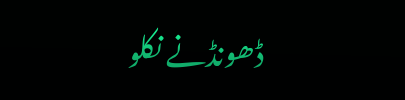ڈھونڈنے نکلو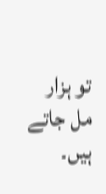تو ہزار مل جاتے ہیں۔